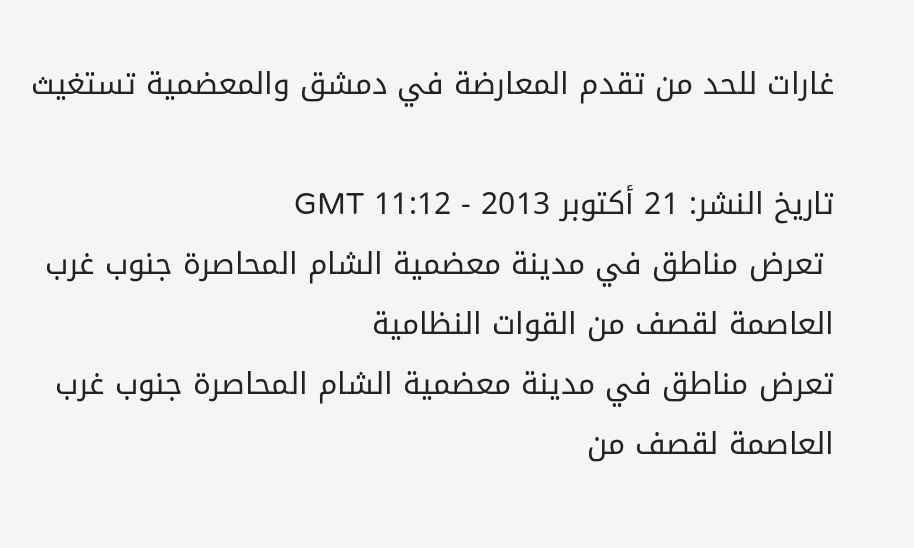غارات للحد من تقدم المعارضة في دمشق والمعضمية تستغيث

تاريخ النشر: 21 أكتوبر 2013 - 11:12 GMT
 تعرض مناطق في مدينة معضمية الشام المحاصرة جنوب غرب العاصمة لقصف من القوات النظامية
تعرض مناطق في مدينة معضمية الشام المحاصرة جنوب غرب العاصمة لقصف من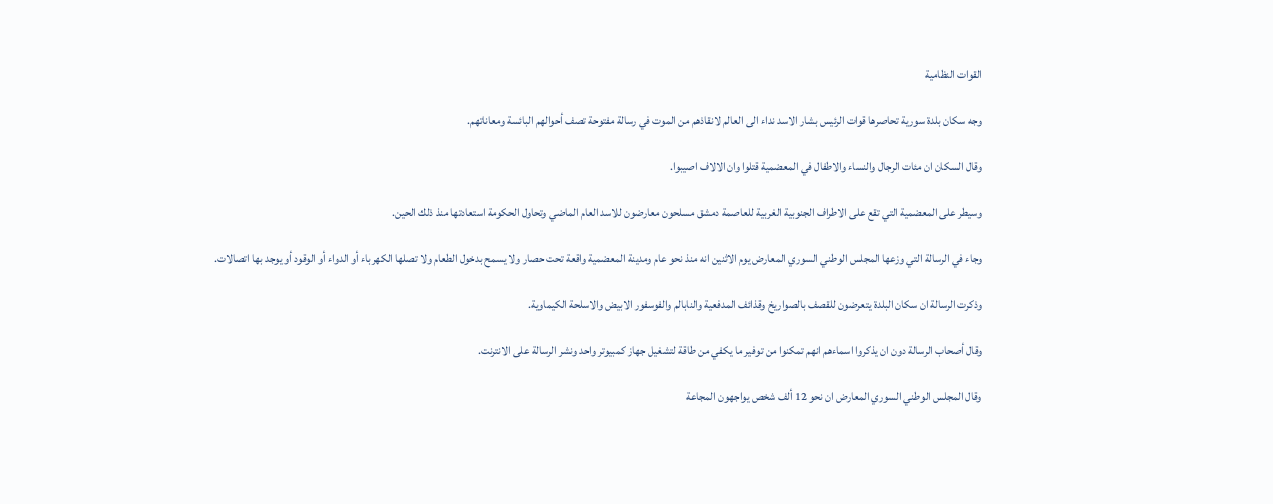القوات النظامية

وجه سكان بلدة سورية تحاصرها قوات الرئيس بشار الاسد نداء الى العالم لانقاذهم من الموت في رسالة مفتوحة تصف أحوالهم البائسة ومعاناتهم.

وقال السكان ان مئات الرجال والنساء والاطفال في المعضمية قتلوا وان الالاف اصيبوا.

وسيطر على المعضمية التي تقع على الاطراف الجنوبية الغربية للعاصمة دمشق مسلحون معارضون للاسد العام الماضي وتحاول الحكومة استعادتها منذ ذلك الحين.

وجاء في الرسالة التي وزعها المجلس الوطني السوري المعارض يوم الاثنين انه منذ نحو عام ومدينة المعضمية واقعة تحت حصار ولا يسمح بدخول الطعام ولا تصلها الكهرباء أو الدواء أو الوقود أو يوجد بها اتصالات.

وذكرت الرسالة ان سكان البلدة يتعرضون للقصف بالصواريخ وقذائف المدفعية والنابالم والفوسفور الابيض والاسلحة الكيماوية.

وقال أصحاب الرسالة دون ان يذكروا اسماءهم انهم تمكنوا من توفير ما يكفي من طاقة لتشغيل جهاز كمبيوتر واحد ونشر الرسالة على الانترنت.

وقال المجلس الوطني السوري المعارض ان نحو 12 ألف شخص يواجهون المجاعة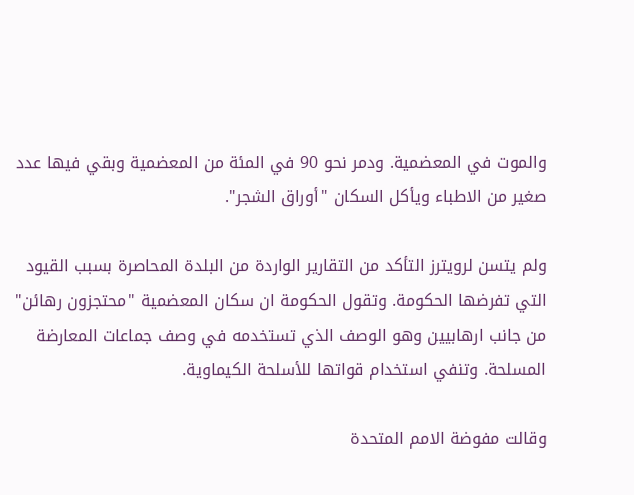والموت في المعضمية. ودمر نحو 90 في المئة من المعضمية وبقي فيها عدد صغير من الاطباء ويأكل السكان "أوراق الشجر".

ولم يتسن لرويترز التأكد من التقارير الواردة من البلدة المحاصرة بسبب القيود التي تفرضها الحكومة. وتقول الحكومة ان سكان المعضمية "محتجزون رهائن" من جانب ارهابيين وهو الوصف الذي تستخدمه في وصف جماعات المعارضة المسلحة. وتنفي استخدام قواتها للأسلحة الكيماوية.

وقالت مفوضة الامم المتحدة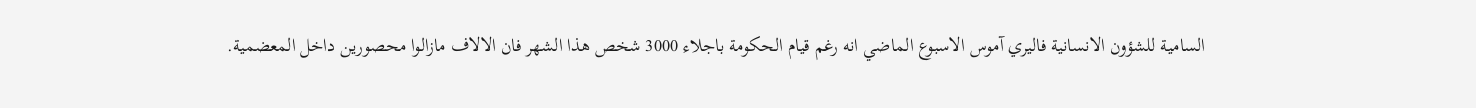السامية للشؤون الانسانية فاليري آموس الاسبوع الماضي انه رغم قيام الحكومة باجلاء 3000 شخص هذا الشهر فان الالاف مازالوا محصورين داخل المعضمية.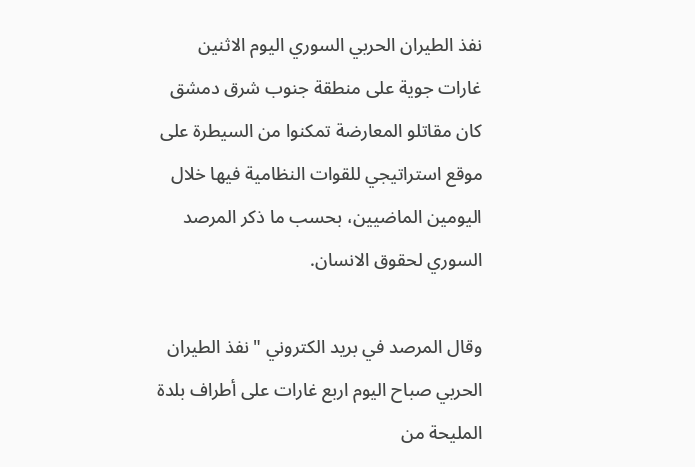نفذ الطيران الحربي السوري اليوم الاثنين غارات جوية على منطقة جنوب شرق دمشق كان مقاتلو المعارضة تمكنوا من السيطرة على موقع استراتيجي للقوات النظامية فيها خلال اليومين الماضيين، بحسب ما ذكر المرصد السوري لحقوق الانسان.

وقال المرصد في بريد الكتروني "نفذ الطيران الحربي صباح اليوم اربع غارات على أطراف بلدة المليحة من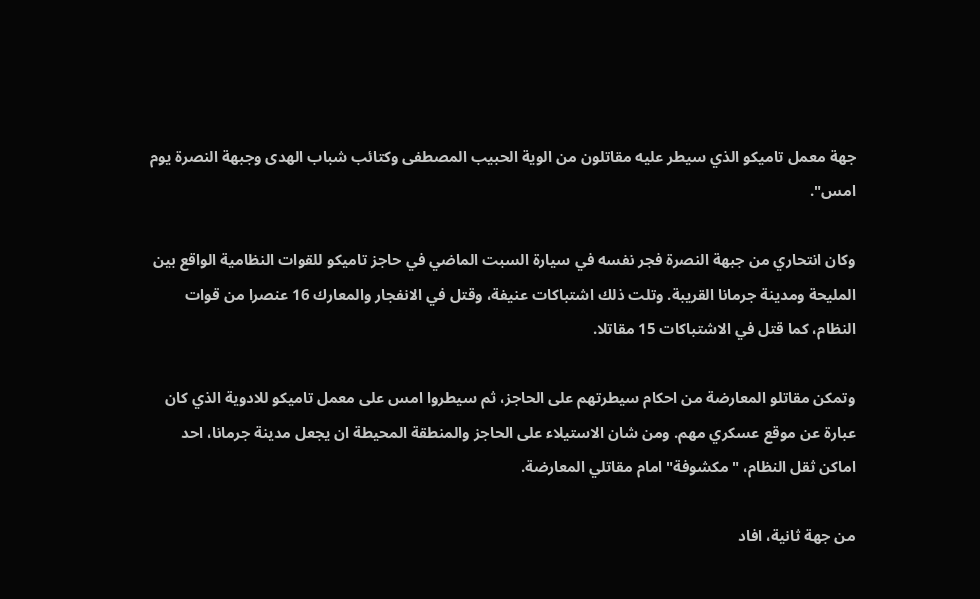جهة معمل تاميكو الذي سيطر عليه مقاتلون من الوية الحبيب المصطفى وكتائب شباب الهدى وجبهة النصرة يوم امس".

وكان انتحاري من جبهة النصرة فجر نفسه في سيارة السبت الماضي في حاجز تاميكو للقوات النظامية الواقع بين المليحة ومدينة جرمانا القريبة. وتلت ذلك اشتباكات عنيفة، وقتل في الانفجار والمعارك 16 عنصرا من قوات النظام، كما قتل في الاشتباكات 15 مقاتلا.

وتمكن مقاتلو المعارضة من احكام سيطرتهم على الحاجز، ثم سيطروا امس على معمل تاميكو للادوية الذي كان عبارة عن موقع عسكري مهم. ومن شان الاستيلاء على الحاجز والمنطقة المحيطة ان يجعل مدينة جرمانا، احد اماكن ثقل النظام، "مكشوفة" امام مقاتلي المعارضة.

من جهة ثانية، افاد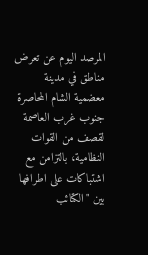المرصد اليوم عن تعرض مناطق في مدينة معضمية الشام المحاصرة جنوب غرب العاصمة لقصف من القوات النظامية، بالتزامن مع اشتباكات على اطرافها بين "الكتائب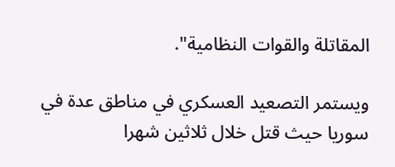المقاتلة والقوات النظامية".

ويستمر التصعيد العسكري في مناطق عدة في سوريا حيث قتل خلال ثلاثين شهرا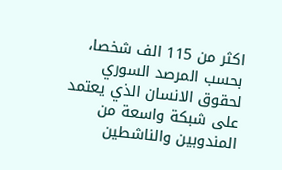اكثر من 115 الف شخصا، بحسب المرصد السوري لحقوق الانسان الذي يعتمد على شبكة واسعة من المندوبين والناشطين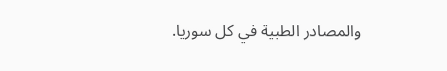والمصادر الطبية في كل سوريا.